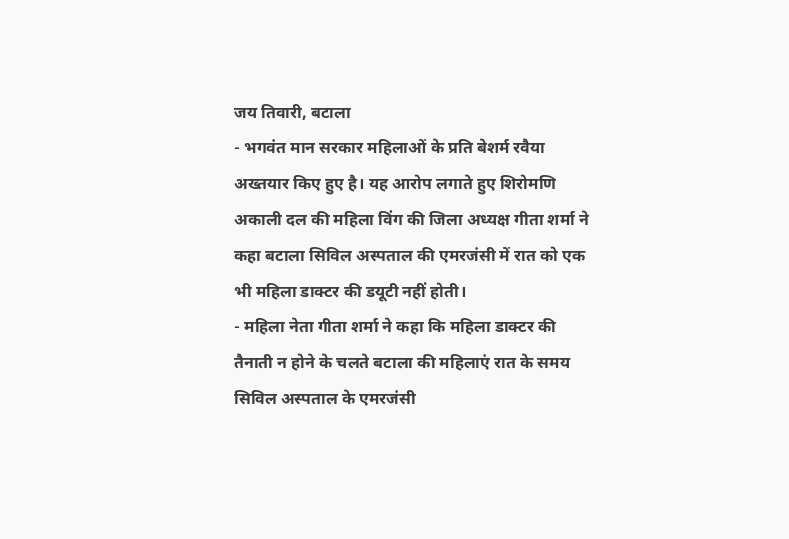जय तिवारी, बटाला
- भगवंत मान सरकार महिलाओं के प्रति बेशर्म रवैया अख्तयार किए हुए है। यह आरोप लगाते हुए शिरोमणि अकाली दल की महिला विंग की जिला अध्यक्ष गीता शर्मा ने कहा बटाला सिविल अस्पताल की एमरजंसी में रात को एक भी महिला डाक्टर की डयूटी नहीं होती।
- महिला नेता गीता शर्मा ने कहा कि महिला डाक्टर की तैनाती न होने के चलते बटाला की महिलाएं रात के समय सिविल अस्पताल के एमरजंसी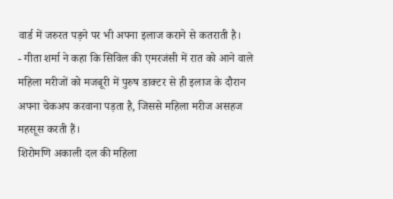वार्ड में जरुरत पड़ने पर भी अपना इलाज कराने से कतराती है।
- गीता शर्मा ने कहा कि सिविल की एमरजंसी में रात को आने वाले महिला मरीजों को मजबूरी में पुरुष डाक्टर से ही इलाज के दौरान अपना चेकअप करवाना पड़ता है, जिससे महिला मरीज असहज महसूस करती हैं।
शिरोमणि अकाली दल की महिला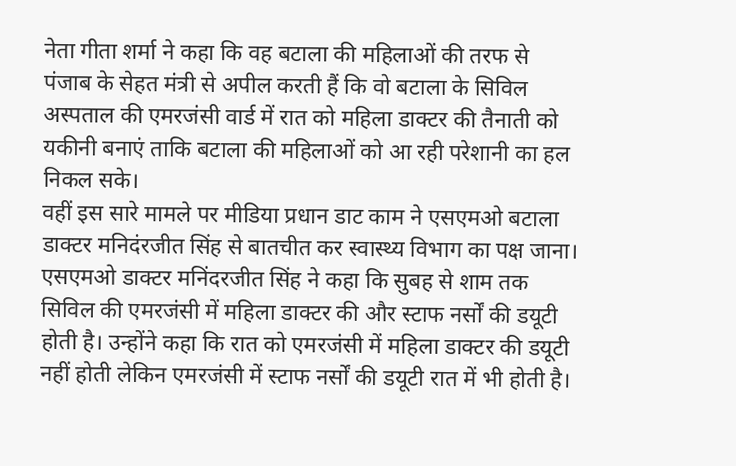नेता गीता शर्मा ने कहा कि वह बटाला की महिलाओं की तरफ से पंजाब के सेहत मंत्री से अपील करती हैं कि वो बटाला के सिविल अस्पताल की एमरजंसी वार्ड में रात को महिला डाक्टर की तैनाती को यकीनी बनाएं ताकि बटाला की महिलाओं को आ रही परेशानी का हल निकल सके।
वहीं इस सारे मामले पर मीडिया प्रधान डाट काम ने एसएमओ बटाला डाक्टर मनिदंरजीत सिंह से बातचीत कर स्वास्थ्य विभाग का पक्ष जाना। एसएमओ डाक्टर मनिंदरजीत सिंह ने कहा कि सुबह से शाम तक सिविल की एमरजंसी में महिला डाक्टर की और स्टाफ नर्सों की डयूटी होती है। उन्होंने कहा कि रात को एमरजंसी में महिला डाक्टर की डयूटी नहीं होती लेकिन एमरजंसी में स्टाफ नर्सों की डयूटी रात में भी होती है।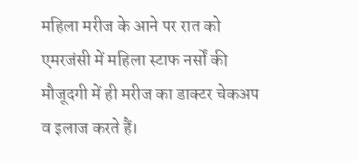महिला मरीज के आने पर रात को एमरजंसी में महिला स्टाफ नर्सों की मौजूदगी में ही मरीज का डाक्टर चेकअप व इलाज करते हैं।